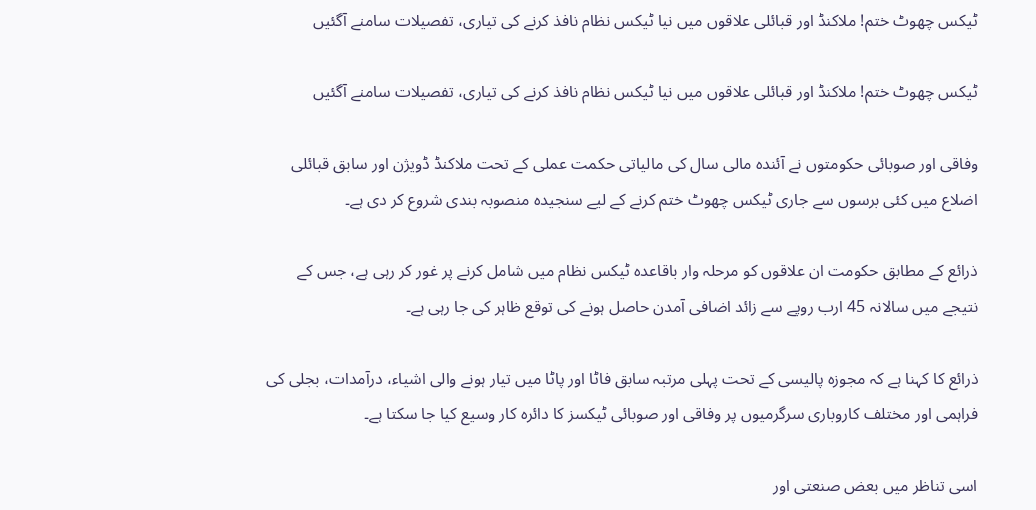ٹیکس چھوٹ ختم! ملاکنڈ اور قبائلی علاقوں میں نیا ٹیکس نظام نافذ کرنے کی تیاری، تفصیلات سامنے آگئیں

ٹیکس چھوٹ ختم! ملاکنڈ اور قبائلی علاقوں میں نیا ٹیکس نظام نافذ کرنے کی تیاری، تفصیلات سامنے آگئیں

وفاقی اور صوبائی حکومتوں نے آئندہ مالی سال کی مالیاتی حکمت عملی کے تحت ملاکنڈ ڈویژن اور سابق قبائلی اضلاع میں کئی برسوں سے جاری ٹیکس چھوٹ ختم کرنے کے لیے سنجیدہ منصوبہ بندی شروع کر دی ہے۔

ذرائع کے مطابق حکومت ان علاقوں کو مرحلہ وار باقاعدہ ٹیکس نظام میں شامل کرنے پر غور کر رہی ہے، جس کے نتیجے میں سالانہ 45 ارب روپے سے زائد اضافی آمدن حاصل ہونے کی توقع ظاہر کی جا رہی ہے۔

ذرائع کا کہنا ہے کہ مجوزہ پالیسی کے تحت پہلی مرتبہ سابق فاٹا اور پاٹا میں تیار ہونے والی اشیاء، درآمدات، بجلی کی فراہمی اور مختلف کاروباری سرگرمیوں پر وفاقی اور صوبائی ٹیکسز کا دائرہ کار وسیع کیا جا سکتا ہے۔

اسی تناظر میں بعض صنعتی اور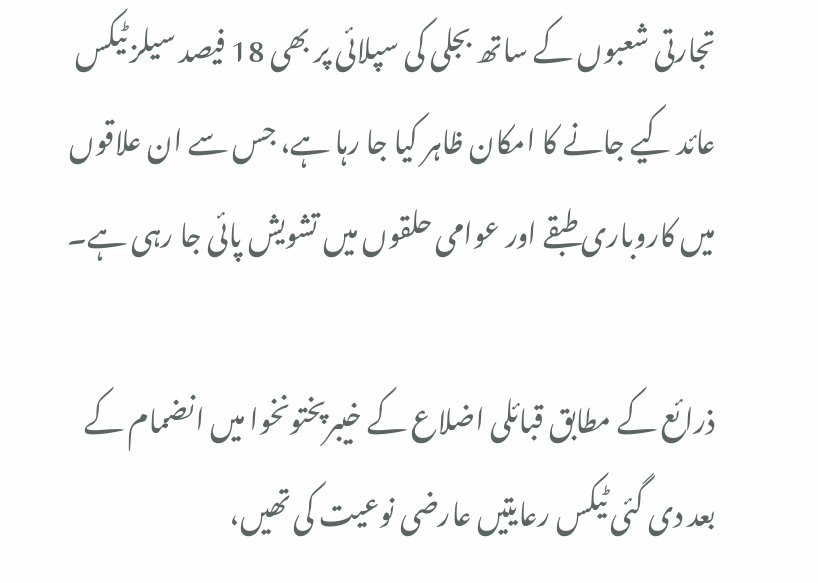تجارتی شعبوں کے ساتھ بجلی کی سپلائی پر بھی 18 فیصد سیلز ٹیکس عائد کیے جانے کا امکان ظاہر کیا جا رہا ہے، جس سے ان علاقوں میں کاروباری طبقے اور عوامی حلقوں میں تشویش پائی جا رہی ہے۔

ذرائع کے مطابق قبائلی اضلاع کے خیبرپختونخوا میں انضمام کے بعد دی گئی ٹیکس رعایتیں عارضی نوعیت کی تھیں،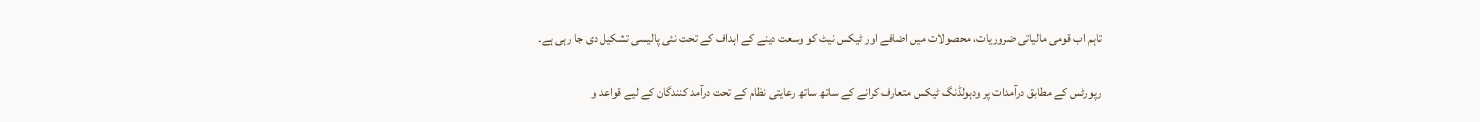تاہم اب قومی مالیاتی ضروریات، محصولات میں اضافے اور ٹیکس نیٹ کو وسعت دینے کے اہداف کے تحت نئی پالیسی تشکیل دی جا رہی ہے۔

رپورٹس کے مطابق درآمدات پر ودہولڈنگ ٹیکس متعارف کرانے کے ساتھ ساتھ رعایتی نظام کے تحت درآمد کنندگان کے لیے قواعد و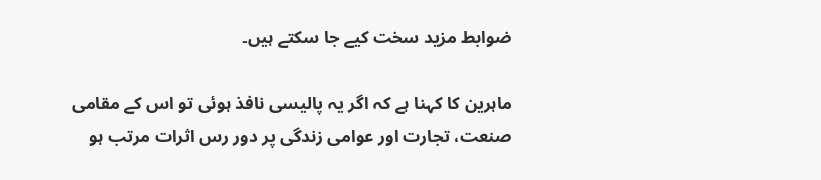ضوابط مزید سخت کیے جا سکتے ہیں۔

ماہرین کا کہنا ہے کہ اگر یہ پالیسی نافذ ہوئی تو اس کے مقامی صنعت، تجارت اور عوامی زندگی پر دور رس اثرات مرتب ہو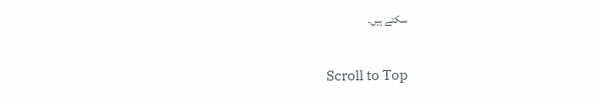سکتے ہیں۔

Scroll to Top